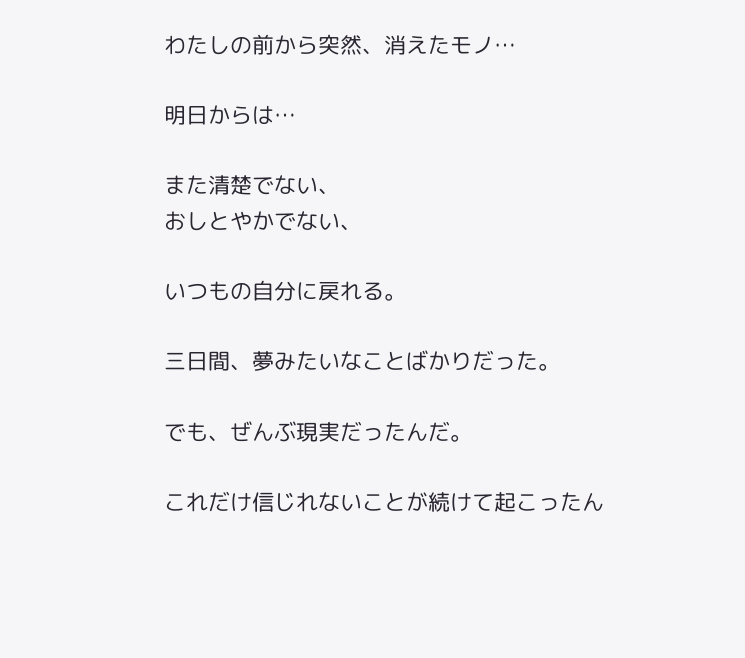わたしの前から突然、消えたモノ…

明日からは…

また清楚でない、
おしとやかでない、

いつもの自分に戻れる。

三日間、夢みたいなことばかりだった。

でも、ぜんぶ現実だったんだ。

これだけ信じれないことが続けて起こったん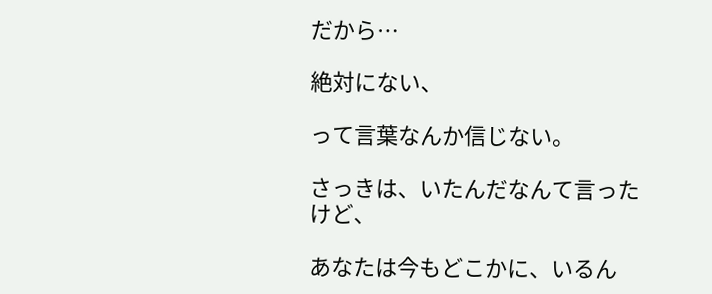だから…

絶対にない、

って言葉なんか信じない。

さっきは、いたんだなんて言ったけど、

あなたは今もどこかに、いるん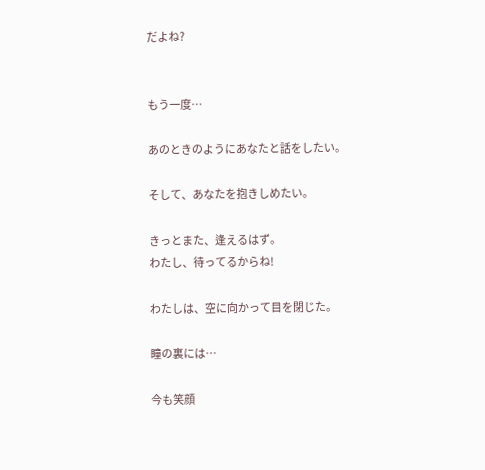だよね?


もう一度…

あのときのようにあなたと話をしたい。

そして、あなたを抱きしめたい。

きっとまた、逢えるはず。
わたし、待ってるからね!

わたしは、空に向かって目を閉じた。

瞳の裏には…

今も笑顔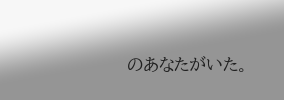のあなたがいた。